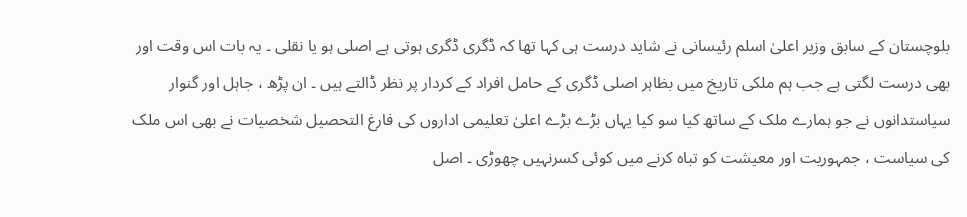بلوچستان کے سابق وزیر اعلیٰ اسلم رئیسانی نے شاید درست ہی کہا تھا کہ ڈگری ڈگری ہوتی ہے اصلی ہو یا نقلی ۔ یہ بات اس وقت اور بھی درست لگتی ہے جب ہم ملکی تاریخ میں بظاہر اصلی ڈگری کے حامل افراد کے کردار پر نظر ڈالتے ہیں ۔ ان پڑھ ، جاہل اور گنوار سیاستدانوں نے جو ہمارے ملک کے ساتھ کیا سو کیا یہاں بڑے بڑے اعلیٰ تعلیمی اداروں کی فارغ التحصیل شخصیات نے بھی اس ملک کی سیاست ، جمہوریت اور معیشت کو تباہ کرنے میں کوئی کسرنہیں چھوڑی ۔ اصل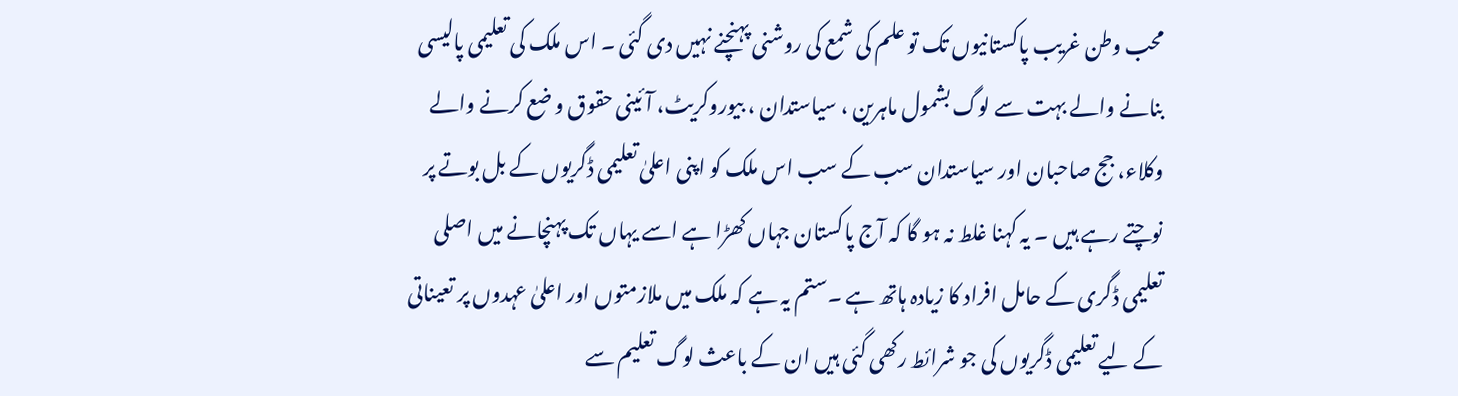محب وطن غریب پاکستانیوں تک تو علم کی شمع کی روشنی پہنچنے نہیں دی گئی ۔ اس ملک کی تعلیمی پالیسی بنانے والے بہت سے لوگ بشمول ماہرین ، سیاستدان ، بیوروکریٹ، آئینی حقوق و ضع کرنے والے وکلاء، جج صاحبان اور سیاستدان سب کے سب اس ملک کو اپنی اعلیٰ تعلیمی ڈگریوں کے بل بوتے پر نوچتے رہے ہیں ۔ یہ کہنا غلط نہ ہو گا کہ آج پاکستان جہاں کھڑا ہے اسے یہاں تک پہنچانے میں اصلی تعلیمی ڈگری کے حامل افراد کا زیادہ ہاتھ ہے ۔ستم یہ ہے کہ ملک میں ملازمتوں اور اعلیٰ عہدوں پر تعیناتی کے لیے تعلیمی ڈگریوں کی جو شرائط رکھی گئی ہیں ان کے باعث لوگ تعلیم سے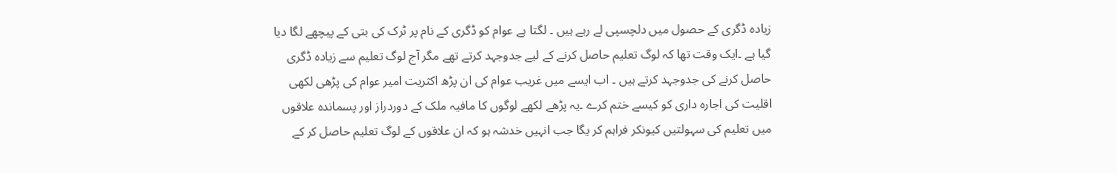زیادہ ڈگری کے حصول میں دلچسپی لے رہے ہیں ۔ لگتا ہے عوام کو ڈگری کے نام پر ٹرک کی بتی کے پیچھے لگا دیا گیا ہے ۔ایک وقت تھا کہ لوگ تعلیم حاصل کرنے کے لیے جدوجہد کرتے تھے مگر آج لوگ تعلیم سے زیادہ ڈگری حاصل کرنے کی جدوجہد کرتے ہیں ۔ اب ایسے میں غریب عوام کی ان پڑھ اکثریت امیر عوام کی پڑھی لکھی اقلیت کی اجارہ داری کو کیسے ختم کرے ۔یہ پڑھے لکھے لوگوں کا مافیہ ملک کے دوردراز اور پسماندہ علاقوں میں تعلیم کی سہولتیں کیونکر فراہم کر یگا جب انہیں خدشہ ہو کہ ان علاقوں کے لوگ تعلیم حاصل کر کے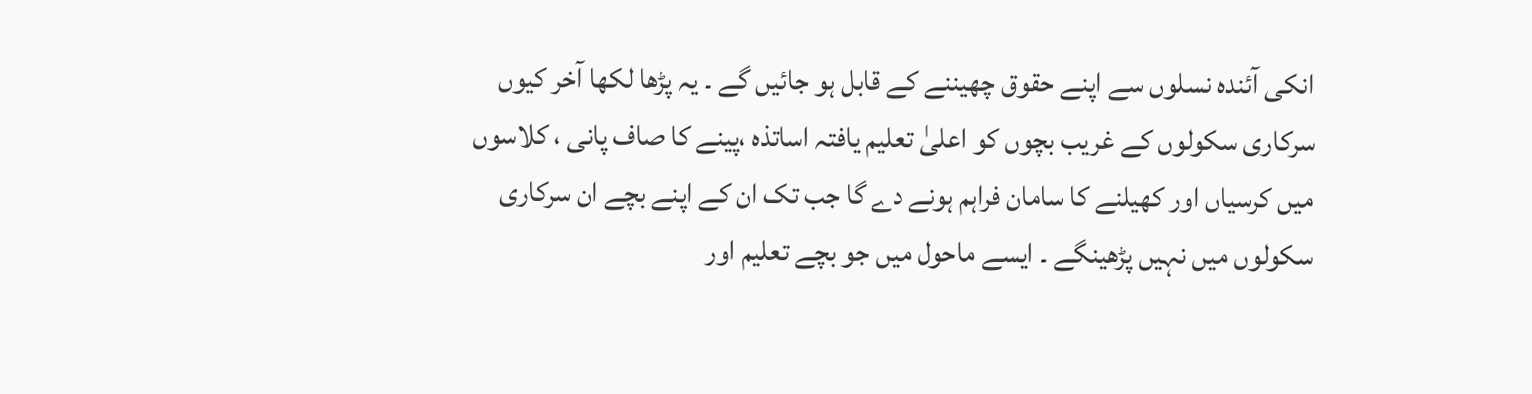انکی آئندہ نسلوں سے اپنے حقوق چھیننے کے قابل ہو جائیں گے ۔ یہ پڑھا لکھا آخر کیوں سرکاری سکولوں کے غریب بچوں کو اعلیٰ تعلیم یافتہ اساتذہ ،پینے کا صاف پانی ، کلاسوں میں کرسیاں اور کھیلنے کا سامان فراہم ہونے دے گا جب تک ان کے اپنے بچے ان سرکاری سکولوں میں نہیں پڑھینگے ۔ ایسے ماحول میں جو بچے تعلیم اور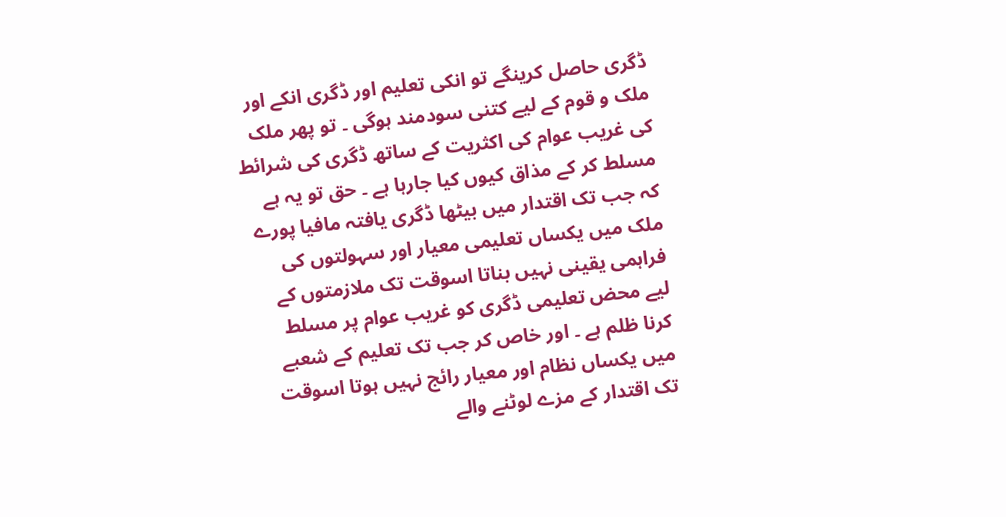ڈگری حاصل کرینگے تو انکی تعلیم اور ڈگری انکے اور ملک و قوم کے لیے کتنی سودمند ہوگی ۔ تو پھر ملک کی غریب عوام کی اکثریت کے ساتھ ڈگری کی شرائط مسلط کر کے مذاق کیوں کیا جارہا ہے ۔ حق تو یہ ہے کہ جب تک اقتدار میں بیٹھا ڈگری یافتہ مافیا پورے ملک میں یکساں تعلیمی معیار اور سہولتوں کی فراہمی یقینی نہیں بناتا اسوقت تک ملازمتوں کے لیے محض تعلیمی ڈگری کو غریب عوام پر مسلط کرنا ظلم ہے ۔ اور خاص کر جب تک تعلیم کے شعبے میں یکساں نظام اور معیار رائج نہیں ہوتا اسوقت تک اقتدار کے مزے لوٹنے والے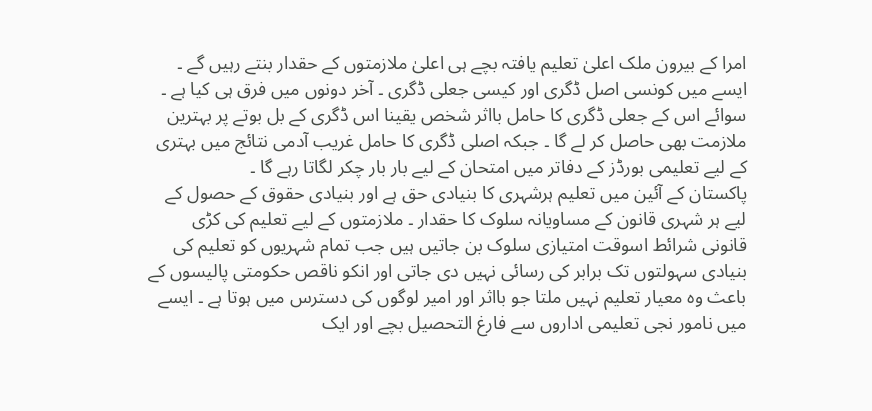امرا کے بیرون ملک اعلیٰ تعلیم یافتہ بچے ہی اعلیٰ ملازمتوں کے حقدار بنتے رہیں گے ۔ ایسے میں کونسی اصل ڈگری اور کیسی جعلی ڈگری ۔ آخر دونوں میں فرق ہی کیا ہے ۔ سوائے اس کے جعلی ڈگری کا حامل بااثر شخص یقینا اس ڈگری کے بل بوتے پر بہترین ملازمت بھی حاصل کر لے گا ۔ جبکہ اصلی ڈگری کا حامل غریب آدمی نتائج میں بہتری کے لیے تعلیمی بورڈز کے دفاتر میں امتحان کے لیے بار بار چکر لگاتا رہے گا ۔
پاکستان کے آئین میں تعلیم ہرشہری کا بنیادی حق ہے اور بنیادی حقوق کے حصول کے لیے ہر شہری قانون کے مساویانہ سلوک کا حقدار ۔ ملازمتوں کے لیے تعلیم کی کڑی قانونی شرائط اسوقت امتیازی سلوک بن جاتیں ہیں جب تمام شہریوں کو تعلیم کی بنیادی سہولتوں تک برابر کی رسائی نہیں دی جاتی اور انکو ناقص حکومتی پالیسوں کے باعث وہ معیار تعلیم نہیں ملتا جو بااثر اور امیر لوگوں کی دسترس میں ہوتا ہے ۔ ایسے میں نامور نجی تعلیمی اداروں سے فارغ التحصیل بچے اور ایک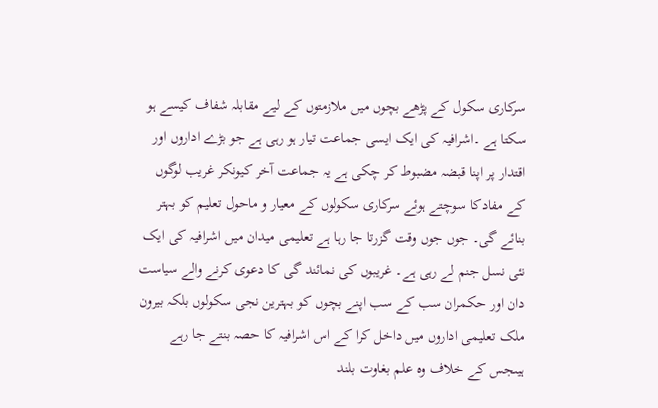سرکاری سکول کے پڑھے بچوں میں ملازمتوں کے لیے مقابلہ شفاف کیسے ہو سکتا ہے ۔اشرافیہ کی ایک ایسی جماعت تیار ہو رہی ہے جو بڑے اداروں اور اقتدار پر اپنا قبضہ مضبوط کر چکی ہے یہ جماعت آخر کیونکر غریب لوگوں کے مفادکا سوچتے ہوئے سرکاری سکولوں کے معیار و ماحول تعلیم کو بہتر بنائے گی۔ جوں جوں وقت گزرتا جا رہا ہے تعلیمی میدان میں اشرافیہ کی ایک نئی نسل جنم لے رہی ہے۔ غریبوں کی نمائند گی کا دعوی کرنے والے سیاست دان اور حکمران سب کے سب اپنے بچوں کو بہترین نجی سکولوں بلکہ بیرون ملک تعلیمی اداروں میں داخل کرا کے اس اشرافیہ کا حصہ بنتے جا رہے ہیںجس کے خلاف وہ علم بغاوت بلند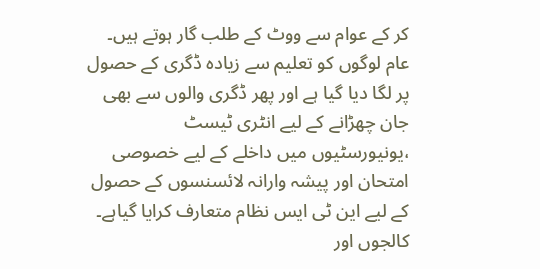کر کے عوام سے ووٹ کے طلب گار ہوتے ہیں۔ عام لوگوں کو تعلیم سے زیادہ ڈگری کے حصول پر لگا دیا گیا ہے اور پھر ڈگری والوں سے بھی جان چھڑانے کے لیے انٹری ٹیسٹ ،یونیورسٹیوں میں داخلے کے لیے خصوصی امتحان اور پیشہ وارانہ لائسنسوں کے حصول کے لیے این ٹی ایس نظام متعارف کرایا گیاہے۔ کالجوں اور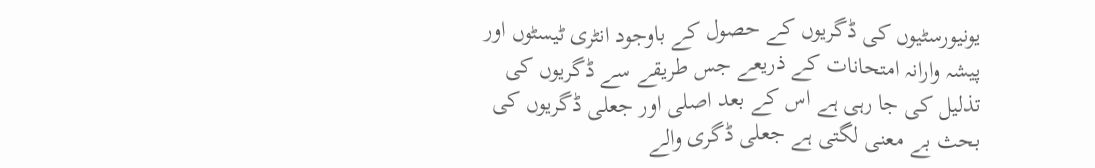یونیورسٹیوں کی ڈگریوں کے حصول کے باوجود انٹری ٹیسٹوں اور پیشہ وارانہ امتحانات کے ذریعے جس طریقے سے ڈگریوں کی تذلیل کی جا رہی ہے اس کے بعد اصلی اور جعلی ڈگریوں کی بحث بے معنی لگتی ہے جعلی ڈگری والے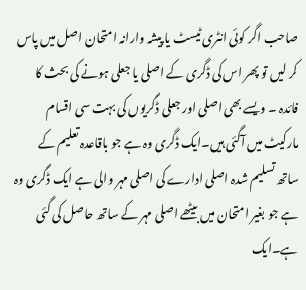صاحب اگر کوئی انٹری ٹیسٹ یا پیشہ وارانہ امتحان اصل میں پاس کر لیں تو پھر اس کی ڈگری کے اصلی یا جعلی ہونے کی بحث کا فائدہ ۔ ویسے بھی اصلی اور جعلی ڈگریوں کی بہت سی اقسام مارکیٹ میں آگئی ہیں۔ایک ڈگری وہ ہے جو باقاعدہ تعلیم کے ساتھ تسلیم شدہ اصلی ادارے کی اصلی مہر والی ہے ایک ڈگری وہ ہے جو بغیر امتحان میں بیٹھے اصلی مہر کے ساتھ حاصل کی گئی ہے۔ایک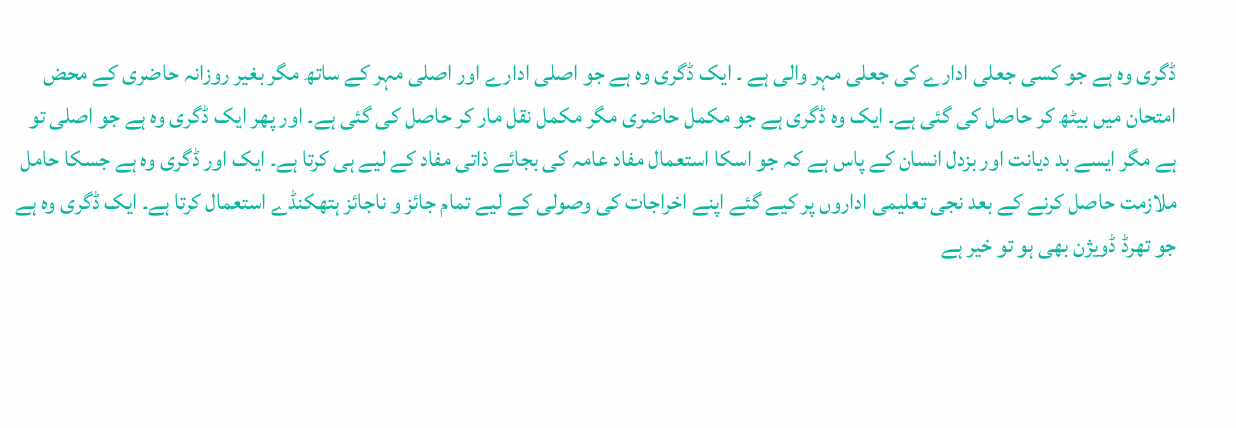ڈگری وہ ہے جو کسی جعلی ادارے کی جعلی مہر والی ہے ۔ ایک ڈگری وہ ہے جو اصلی ادارے اور اصلی مہر کے ساتھ مگر بغیر روزانہ حاضری کے محض امتحان میں بیٹھ کر حاصل کی گئی ہے۔ ایک وہ ڈگری ہے جو مکمل حاضری مگر مکمل نقل مار کر حاصل کی گئی ہے۔ اور پھر ایک ڈگری وہ ہے جو اصلی تو ہے مگر ایسے بد دیانت اور بزدل انسان کے پاس ہے کہ جو اسکا استعمال مفاد عامہ کی بجائے ذاتی مفاد کے لیے ہی کرتا ہے۔ ایک اور ڈگری وہ ہے جسکا حامل ملازمت حاصل کرنے کے بعد نجی تعلیمی اداروں پر کیے گئے اپنے اخراجات کی وصولی کے لیے تمام جائز و ناجائز ہتھکنڈے استعمال کرتا ہے۔ ایک ڈگری وہ ہے جو تھرڈ ڈویژن بھی ہو تو خیر ہے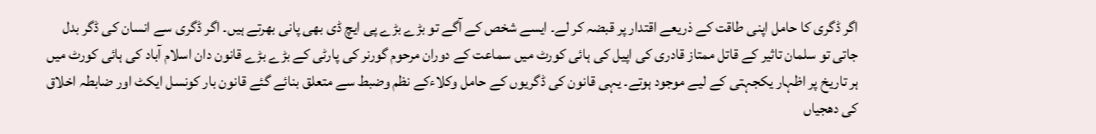اگر ڈگری کا حامل اپنی طاقت کے ذریعے اقتدار پر قبضہ کر لے۔ ایسے شخص کے آگے تو بڑے بڑے پی ایچ ڈی بھی پانی بھرتے ہیں۔ اگر ڈگری سے انسان کی ڈگر بدل جاتی تو سلمان تاثیر کے قاتل ممتاز قادری کی اپیل کی ہائی کورٹ میں سماعت کے دوران مرحوم گورنر کی پارٹی کے بڑے بڑے قانون دان اسلام آباد کی ہائی کورٹ میں ہر تاریخ پر اظہار یکجہتی کے لیے موجود ہوتے۔ یہی قانون کی ڈگریوں کے حامل وکلاءکے نظم وضبط سے متعلق بنائے گئے قانون بار کونسل ایکٹ اور ضابطہ اخلاق کی دھجیاں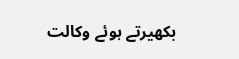بکھیرتے ہوئے وکالت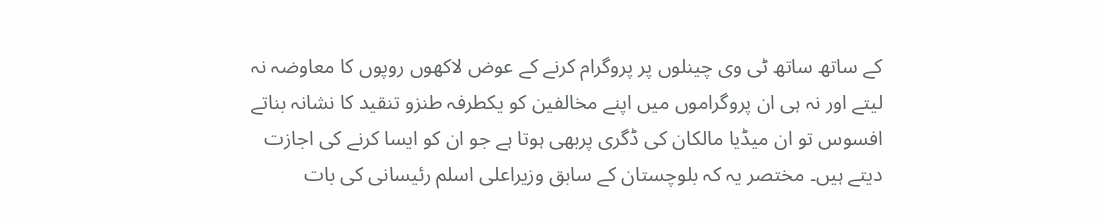کے ساتھ ساتھ ٹی وی چینلوں پر پروگرام کرنے کے عوض لاکھوں روپوں کا معاوضہ نہ لیتے اور نہ ہی ان پروگراموں میں اپنے مخالفین کو یکطرفہ طنزو تنقید کا نشانہ بناتے افسوس تو ان میڈیا مالکان کی ڈگری پربھی ہوتا ہے جو ان کو ایسا کرنے کی اجازت دیتے ہیں۔ مختصر یہ کہ بلوچستان کے سابق وزیراعلی اسلم رئیسانی کی بات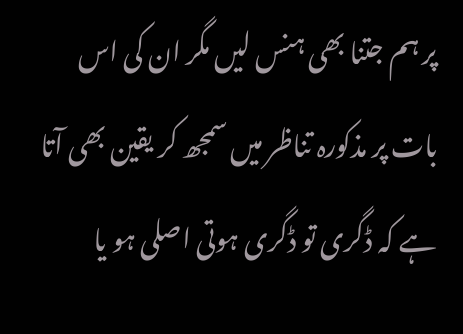پر ہم جتنا بھی ہنس لیں مگر ان کی اس بات پر مذکورہ تناظر میں سمجھ کر یقین بھی آتا ہے کہ ڈگری تو ڈگری ہوتی اصلی ہو یا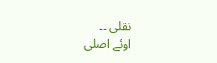نقلی ۔۔
اوئے اصلی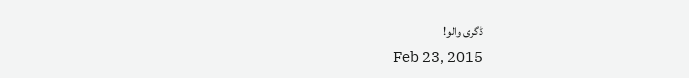ڈگری والو!
Feb 23, 2015